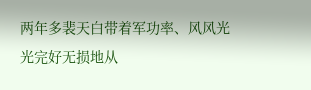两年多裴天白带着军功率、风风光光完好无损地从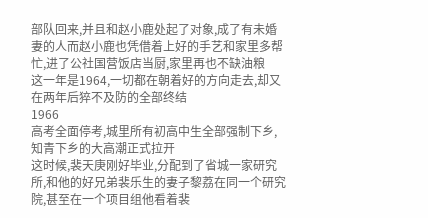部队回来,并且和赵小鹿处起了对象,成了有未婚妻的人而赵小鹿也凭借着上好的手艺和家里多帮忙,进了公社国营饭店当厨,家里再也不缺油粮
这一年是1964,一切都在朝着好的方向走去,却又在两年后猝不及防的全部终结
1966
高考全面停考,城里所有初高中生全部强制下乡,知青下乡的大高潮正式拉开
这时候,裴天庚刚好毕业,分配到了省城一家研究所,和他的好兄弟裴乐生的妻子黎荔在同一个研究院,甚至在一个项目组他看着裴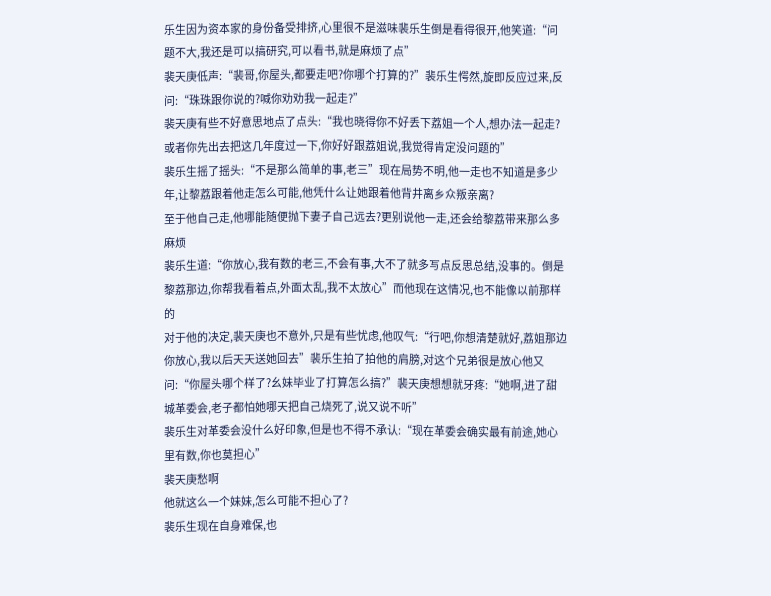乐生因为资本家的身份备受排挤,心里很不是滋味裴乐生倒是看得很开,他笑道:“问题不大,我还是可以搞研究,可以看书,就是麻烦了点”
裴天庚低声:“裴哥,你屋头,都要走吧?你哪个打算的?”裴乐生愕然,旋即反应过来,反问:“珠珠跟你说的?喊你劝劝我一起走?”
裴天庚有些不好意思地点了点头:“我也晓得你不好丢下荔姐一个人,想办法一起走?或者你先出去把这几年度过一下,你好好跟荔姐说,我觉得肯定没问题的”
裴乐生摇了摇头:“不是那么简单的事,老三”现在局势不明,他一走也不知道是多少年,让黎荔跟着他走怎么可能,他凭什么让她跟着他背井离乡众叛亲离?
至于他自己走,他哪能随便抛下妻子自己远去?更别说他一走,还会给黎荔带来那么多麻烦
裴乐生道:“你放心,我有数的老三,不会有事,大不了就多写点反思总结,没事的。倒是黎荔那边,你帮我看着点,外面太乱,我不太放心”而他现在这情况,也不能像以前那样的
对于他的决定,裴天庚也不意外,只是有些忧虑,他叹气:“行吧,你想清楚就好,荔姐那边你放心,我以后天天送她回去”裴乐生拍了拍他的肩膀,对这个兄弟很是放心他又问:“你屋头哪个样了?幺妹毕业了打算怎么搞?”裴天庚想想就牙疼:“她啊,进了甜城革委会,老子都怕她哪天把自己烧死了,说又说不听”
裴乐生对革委会没什么好印象,但是也不得不承认:“现在革委会确实最有前途,她心里有数,你也莫担心”
裴天庚愁啊
他就这么一个妹妹,怎么可能不担心了?
裴乐生现在自身难保,也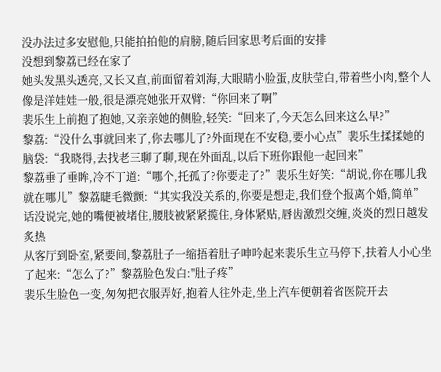没办法过多安慰他,只能拍拍他的肩膀,随后回家思考后面的安排
没想到黎荔已经在家了
她头发黑头透亮,又长又直,前面留着刘海,大眼睛小脸蛋,皮肤莹白,带着些小肉,整个人像是洋娃娃一般,很是漂亮她张开双臂:“你回来了啊”
裴乐生上前抱了抱她,又亲亲她的侧脸,轻笑:“回来了,今天怎么回来这么早?”
黎荔:“没什么事就回来了,你去哪儿了?外面现在不安稳,要小心点”裴乐生揉揉她的脑袋:“我晓得,去找老三聊了聊,现在外面乱,以后下班你跟他一起回来”
黎荔垂了垂眸,冷不丁道:“哪个,托孤了?你要走了?”裴乐生好笑:“胡说,你在哪儿我就在哪儿”黎荔睫毛微颤:“其实我没关系的,你要是想走,我们登个报离个婚,简单”
话没说完,她的嘴便被堵住,腰肢被紧紧揽住,身体紧贴,唇齿激烈交缠,炎炎的烈日越发炙热
从客厅到卧室,紧要间,黎荔肚子一缩捂着肚子呻吟起来裴乐生立马停下,扶着人小心坐了起来:“怎么了?”黎荔脸色发白:"肚子疼”
裴乐生脸色一变,匆匆把衣服弄好,抱着人往外走,坐上汽车便朝着省医院开去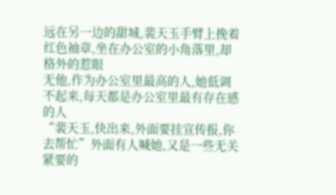远在另一边的甜城,裴天玉手臂上挽着红色袖章,坐在办公室的小角落里,却格外的惹眼
无他,作为办公室里最高的人,她低调不起来,每天都是办公室里最有存在感的人
“裴天玉,快出来,外面要挂宣传报,你去帮忙”外面有人喊她,又是一些无关紧要的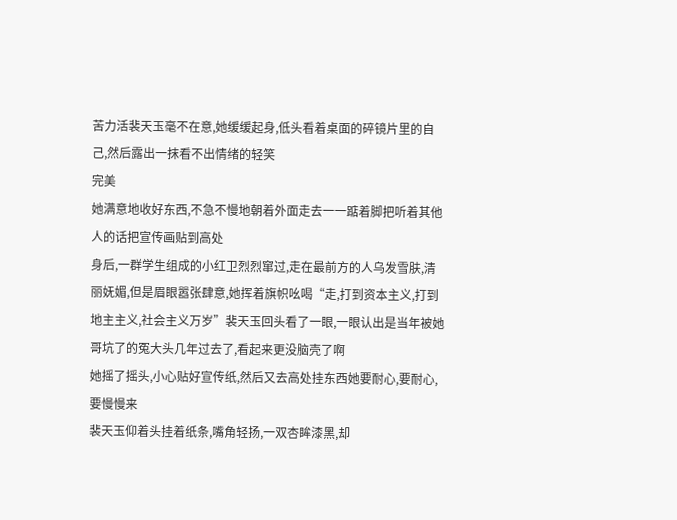苦力活裴天玉毫不在意,她缓缓起身,低头看着桌面的碎镜片里的自己,然后露出一抹看不出情绪的轻笑
完美
她满意地收好东西,不急不慢地朝着外面走去一一踮着脚把听着其他人的话把宣传画贴到高处
身后,一群学生组成的小红卫烈烈窜过,走在最前方的人乌发雪肤,清丽妩媚,但是眉眼嚣张肆意,她挥着旗帜吆喝“走,打到资本主义,打到地主主义,社会主义万岁”裴天玉回头看了一眼,一眼认出是当年被她哥坑了的冤大头几年过去了,看起来更没脑壳了啊
她摇了摇头,小心贴好宣传纸,然后又去高处挂东西她要耐心,要耐心,要慢慢来
裴天玉仰着头挂着纸条,嘴角轻扬,一双杏眸漆黑,却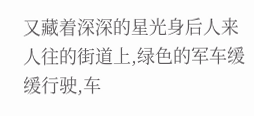又藏着深深的星光身后人来人往的街道上,绿色的军车缓缓行驶,车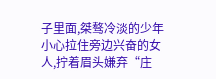子里面,桀骜冷淡的少年小心拉住旁边兴奋的女人,拧着眉头嫌弃“庄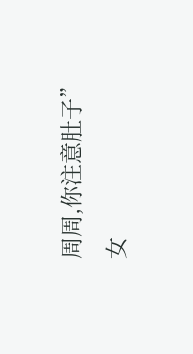周周,你注意肚子”
女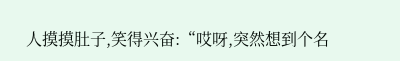人摸摸肚子,笑得兴奋:“哎呀,突然想到个名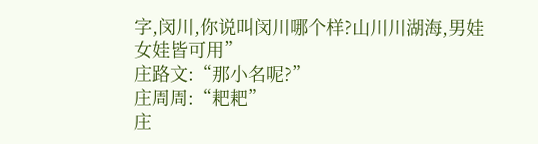字,闵川,你说叫闵川哪个样?山川川湖海,男娃女娃皆可用”
庄路文:“那小名呢?”
庄周周:“耙耙”
庄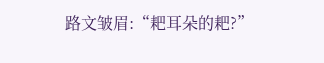路文皱眉:“耙耳朵的耙?”